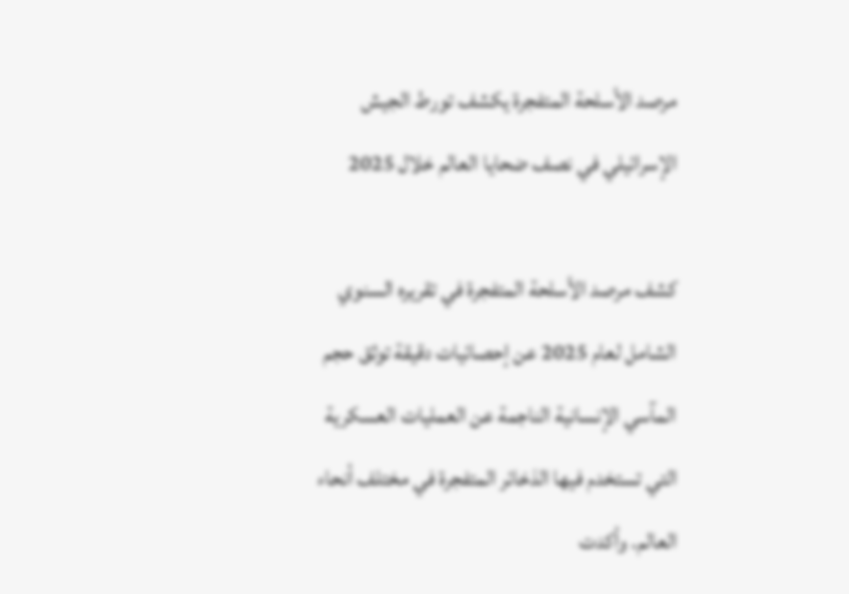مرصد الأسلحة المتفجرة يكشف تورط الجيش الإسرائيلي في نصف ضحايا العالم خلال 2025

كشف مرصد الأسلحة المتفجرة في تقريره السنوي الشامل لعام 2025 عن إحصائيات دقيقة توثق حجم المآسي الإنسانية الناجمة عن العمليات العسكرية التي تستخدم فيها الذخائر المتفجرة في مختلف أنحاء العالم. وأكدت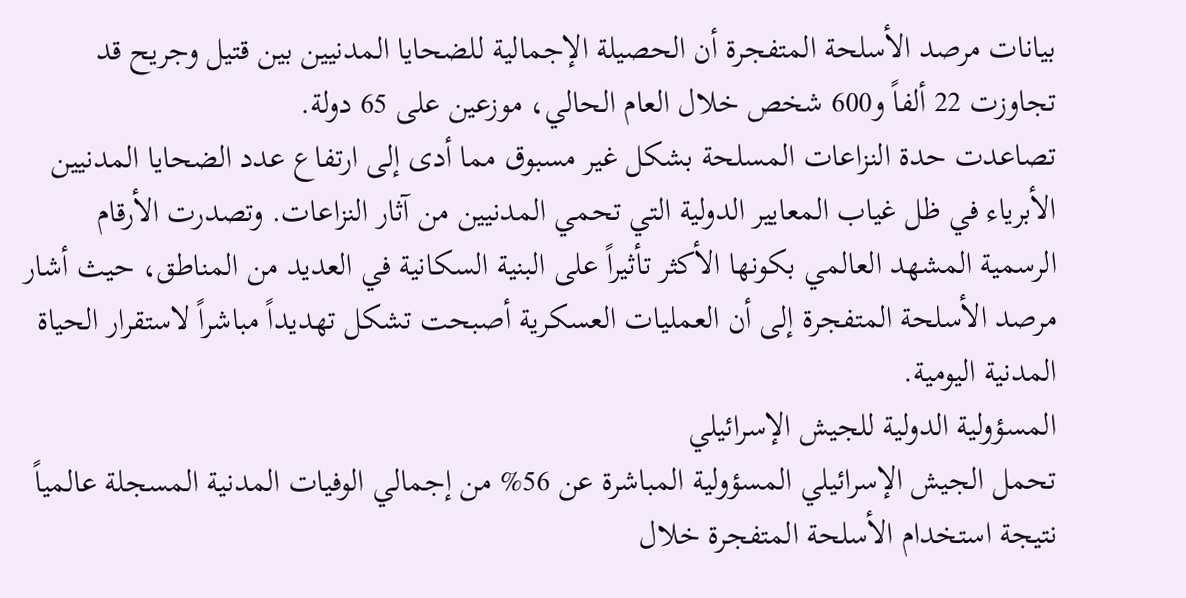بيانات مرصد الأسلحة المتفجرة أن الحصيلة الإجمالية للضحايا المدنيين بين قتيل وجريح قد تجاوزت 22 ألفاً و600 شخص خلال العام الحالي، موزعين على 65 دولة.
تصاعدت حدة النزاعات المسلحة بشكل غير مسبوق مما أدى إلى ارتفاع عدد الضحايا المدنيين الأبرياء في ظل غياب المعايير الدولية التي تحمي المدنيين من آثار النزاعات. وتصدرت الأرقام الرسمية المشهد العالمي بكونها الأكثر تأثيراً على البنية السكانية في العديد من المناطق، حيث أشار مرصد الأسلحة المتفجرة إلى أن العمليات العسكرية أصبحت تشكل تهديداً مباشراً لاستقرار الحياة المدنية اليومية.
المسؤولية الدولية للجيش الإسرائيلي
تحمل الجيش الإسرائيلي المسؤولية المباشرة عن 56% من إجمالي الوفيات المدنية المسجلة عالمياً نتيجة استخدام الأسلحة المتفجرة خلال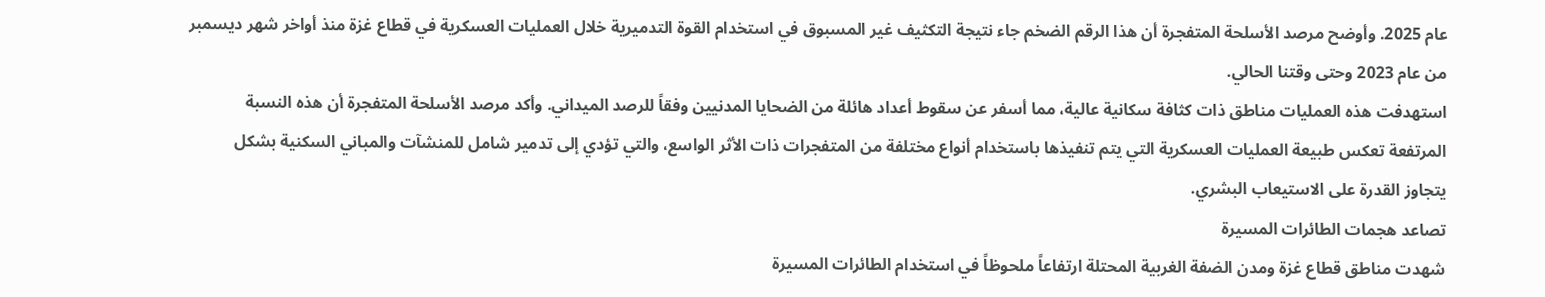عام 2025. وأوضح مرصد الأسلحة المتفجرة أن هذا الرقم الضخم جاء نتيجة التكثيف غير المسبوق في استخدام القوة التدميرية خلال العمليات العسكرية في قطاع غزة منذ أواخر شهر ديسمبر من عام 2023 وحتى وقتنا الحالي.
استهدفت هذه العمليات مناطق ذات كثافة سكانية عالية، مما أسفر عن سقوط أعداد هائلة من الضحايا المدنيين وفقاً للرصد الميداني. وأكد مرصد الأسلحة المتفجرة أن هذه النسبة المرتفعة تعكس طبيعة العمليات العسكرية التي يتم تنفيذها باستخدام أنواع مختلفة من المتفجرات ذات الأثر الواسع، والتي تؤدي إلى تدمير شامل للمنشآت والمباني السكنية بشكل يتجاوز القدرة على الاستيعاب البشري.
تصاعد هجمات الطائرات المسيرة
شهدت مناطق قطاع غزة ومدن الضفة الغربية المحتلة ارتفاعاً ملحوظاً في استخدام الطائرات المسيرة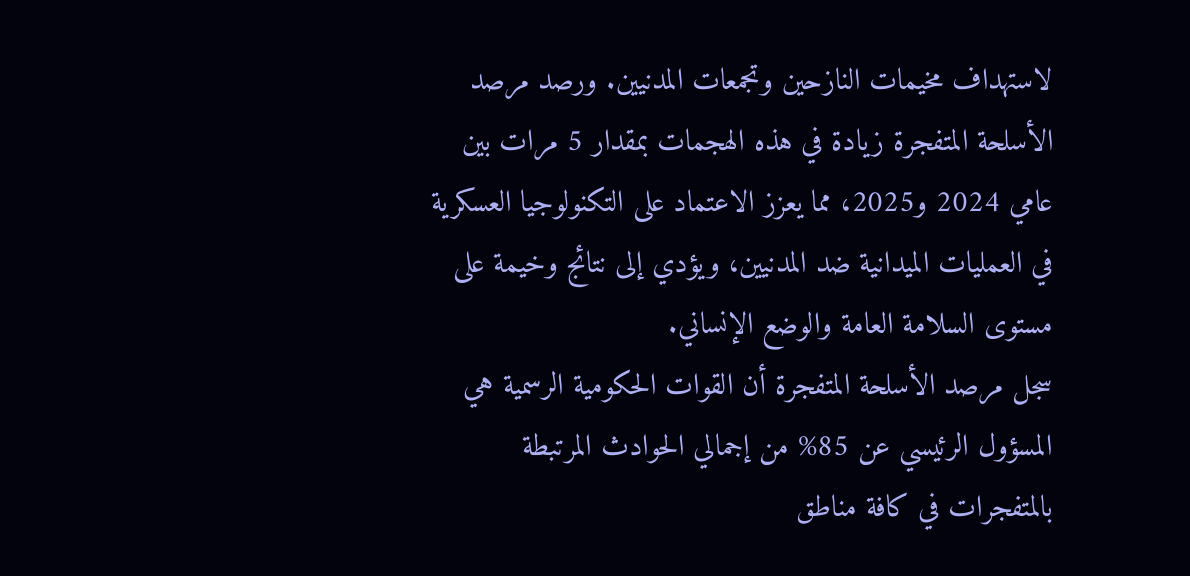لاستهداف مخيمات النازحين وتجمعات المدنيين. ورصد مرصد الأسلحة المتفجرة زيادة في هذه الهجمات بمقدار 5 مرات بين عامي 2024 و2025، مما يعزز الاعتماد على التكنولوجيا العسكرية في العمليات الميدانية ضد المدنيين، ويؤدي إلى نتائج وخيمة على مستوى السلامة العامة والوضع الإنساني.
سجل مرصد الأسلحة المتفجرة أن القوات الحكومية الرسمية هي المسؤول الرئيسي عن 85% من إجمالي الحوادث المرتبطة بالمتفجرات في كافة مناطق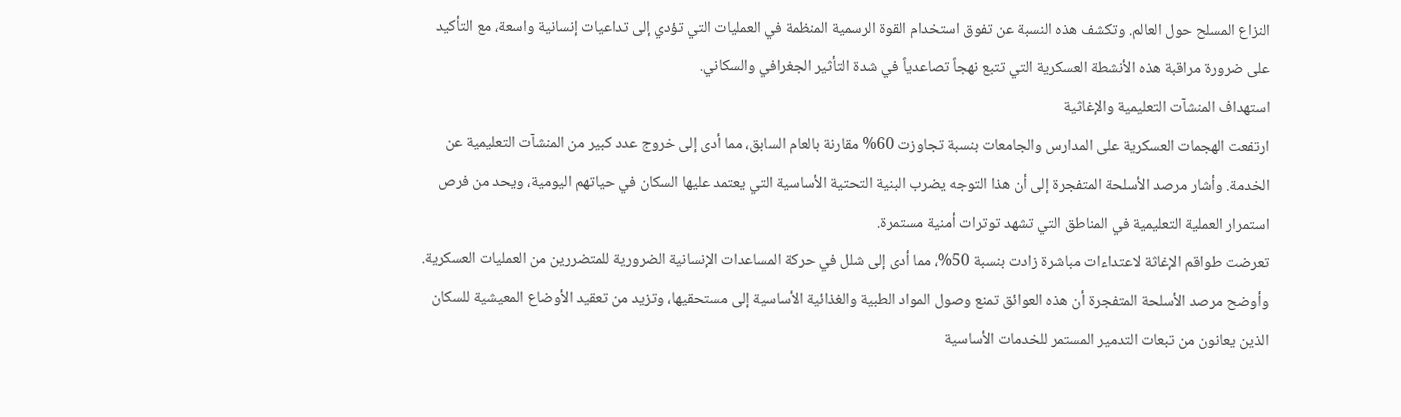النزاع المسلح حول العالم. وتكشف هذه النسبة عن تفوق استخدام القوة الرسمية المنظمة في العمليات التي تؤدي إلى تداعيات إنسانية واسعة، مع التأكيد على ضرورة مراقبة هذه الأنشطة العسكرية التي تتبع نهجاً تصاعدياً في شدة التأثير الجغرافي والسكاني.
استهداف المنشآت التعليمية والإغاثية
ارتفعت الهجمات العسكرية على المدارس والجامعات بنسبة تجاوزت 60% مقارنة بالعام السابق، مما أدى إلى خروج عدد كبير من المنشآت التعليمية عن الخدمة. وأشار مرصد الأسلحة المتفجرة إلى أن هذا التوجه يضرب البنية التحتية الأساسية التي يعتمد عليها السكان في حياتهم اليومية، ويحد من فرص استمرار العملية التعليمية في المناطق التي تشهد توترات أمنية مستمرة.
تعرضت طواقم الإغاثة لاعتداءات مباشرة زادت بنسبة 50%، مما أدى إلى شلل في حركة المساعدات الإنسانية الضرورية للمتضررين من العمليات العسكرية. وأوضح مرصد الأسلحة المتفجرة أن هذه العوائق تمنع وصول المواد الطبية والغذائية الأساسية إلى مستحقيها، وتزيد من تعقيد الأوضاع المعيشية للسكان الذين يعانون من تبعات التدمير المستمر للخدمات الأساسية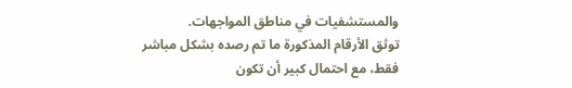والمستشفيات في مناطق المواجهات.
توثق الأرقام المذكورة ما تم رصده بشكل مباشر فقط، مع احتمال كبير أن تكون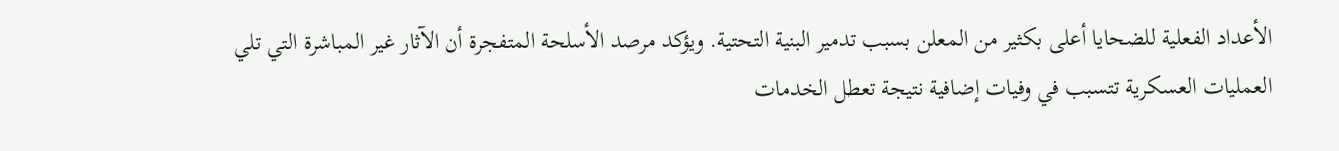الأعداد الفعلية للضحايا أعلى بكثير من المعلن بسبب تدمير البنية التحتية. ويؤكد مرصد الأسلحة المتفجرة أن الآثار غير المباشرة التي تلي العمليات العسكرية تتسبب في وفيات إضافية نتيجة تعطل الخدمات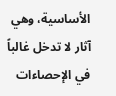الأساسية، وهي آثار لا تدخل غالباً في الإحصاءات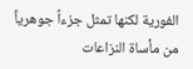الفورية لكنها تمثل جزءاً جوهرياً من مأساة النزاعات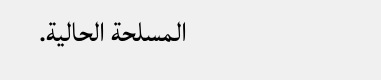المسلحة الحالية.